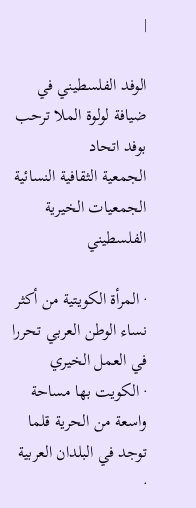|

الوفد الفلسطيني في ضيافة لولوة الملا ترحب بوفد اتحاد
الجمعية الثقافية النسائية الجمعيات الخيرية الفلسطيني

· المرأة الكويتية من أكثر نساء الوطن العربي تحررا في العمل الخيري
· الكويت بها مساحة واسعة من الحرية قلما توجد في البلدان العربية
·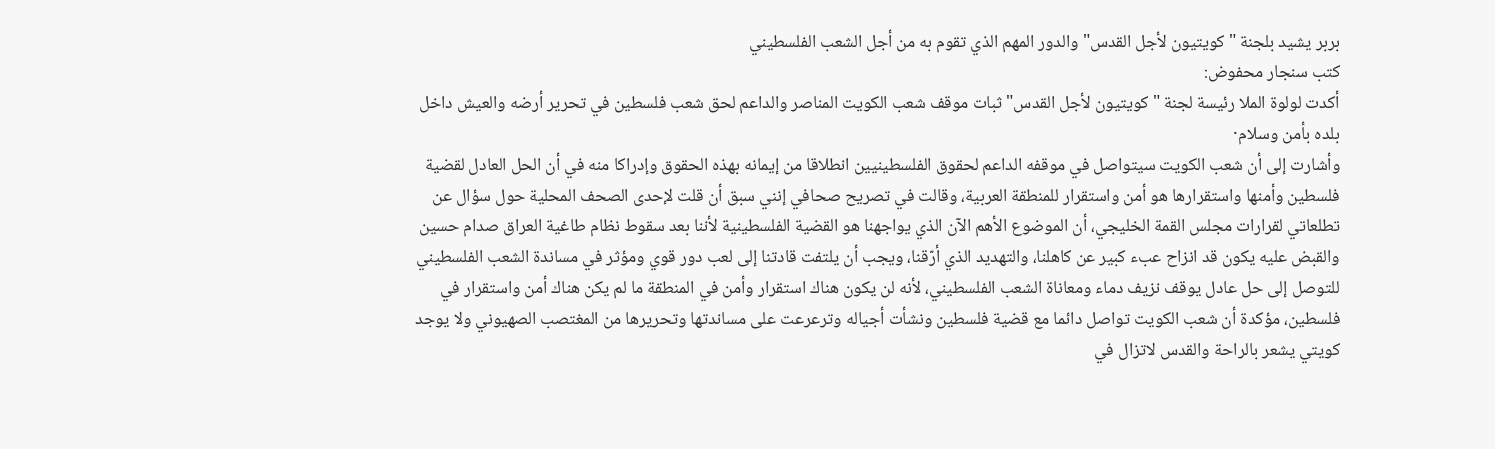بربر يشيد بلجنة "كويتيون لأجل القدس" والدور المهم الذي تقوم به من أجل الشعب الفلسطيني
كتب سنجار محفوض:
أكدت لولوة الملا رئيسة لجنة "كويتيون لأجل القدس" ثبات موقف شعب الكويت المناصر والداعم لحق شعب فلسطين في تحرير أرضه والعيش داخل بلده بأمن وسلام·
وأشارت إلى أن شعب الكويت سيتواصل في موقفه الداعم لحقوق الفلسطينيين انطلاقا من إيمانه بهذه الحقوق وإدراكا منه في أن الحل العادل لقضية فلسطين وأمنها واستقرارها هو أمن واستقرار للمنطقة العربية، وقالت في تصريح صحافي إنني سبق أن قلت لإحدى الصحف المحلية حول سؤال عن تطلعاتي لقرارات مجلس القمة الخليجي، أن الموضوع الأهم الآن الذي يواجهنا هو القضية الفلسطينية لأننا بعد سقوط نظام طاغية العراق صدام حسين والقبض عليه يكون قد انزاح عبء كبير عن كاهلنا، والتهديد الذي أرّقنا، ويجب أن يلتفت قادتنا إلى لعب دور قوي ومؤثر في مساندة الشعب الفلسطيني للتوصل إلى حل عادل يوقف نزيف دماء ومعاناة الشعب الفلسطيني، لأنه لن يكون هناك استقرار وأمن في المنطقة ما لم يكن هناك أمن واستقرار في فلسطين، مؤكدة أن شعب الكويت تواصل دائما مع قضية فلسطين ونشأت أجياله وترعرعت على مساندتها وتحريرها من المغتصب الصهيوني ولا يوجد كويتي يشعر بالراحة والقدس لاتزال في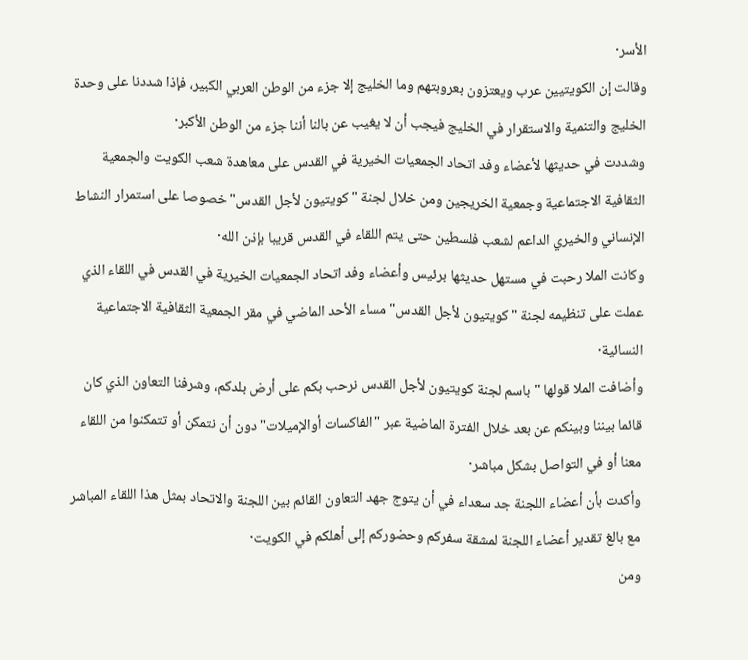الأسر·
وقالت إن الكويتيين عرب ويعتزون بعروبتهم وما الخليج إلا جزء من الوطن العربي الكبير، فإذا شددنا على وحدة الخليج والتنمية والاستقرار في الخليج فيجب أن لا يغيب عن بالنا أننا جزء من الوطن الأكبر·
وشددت في حديثها لأعضاء وفد اتحاد الجمعيات الخيرية في القدس على معاهدة شعب الكويت والجمعية الثقافية الاجتماعية وجمعية الخريجين ومن خلال لجنة "كويتيون لأجل القدس" خصوصا على استمرار النشاط الإنساني والخيري الداعم لشعب فلسطين حتى يتم اللقاء في القدس قريبا بإذن الله·
وكانت الملا رحبت في مستهل حديثها برئيس وأعضاء وفد اتحاد الجمعيات الخيرية في القدس في اللقاء الذي عملت على تنظيمه لجنة "كويتيون لأجل القدس" مساء الأحد الماضي في مقر الجمعية الثقافية الاجتماعية النسائية·
وأضافت الملا قولها "باسم لجنة كويتيون لأجل القدس نرحب بكم على أرض بلدكم، وشرفنا التعاون الذي كان قائما بيننا وبينكم عن بعد خلال الفترة الماضية عبر "الفاكسات أوالإميلات" دون أن نتمكن أو تتمكنوا من اللقاء معنا أو في التواصل بشكل مباشر·
وأكدت بأن أعضاء اللجنة جد سعداء في أن يتوج جهد التعاون القائم بين اللجنة والاتحاد بمثل هذا اللقاء المباشر مع بالغ تقدير أعضاء اللجنة لمشقة سفركم وحضوركم إلى أهلكم في الكويت·
ومن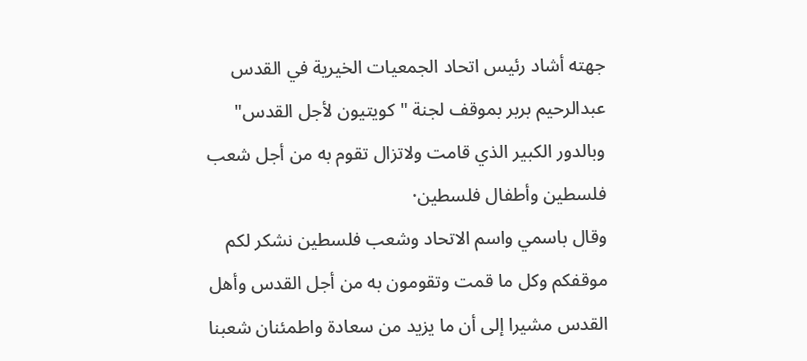جهته أشاد رئيس اتحاد الجمعيات الخيرية في القدس عبدالرحيم بربر بموقف لجنة "كويتيون لأجل القدس" وبالدور الكبير الذي قامت ولاتزال تقوم به من أجل شعب فلسطين وأطفال فلسطين·
وقال باسمي واسم الاتحاد وشعب فلسطين نشكر لكم موقفكم وكل ما قمت وتقومون به من أجل القدس وأهل القدس مشيرا إلى أن ما يزيد من سعادة واطمئنان شعبنا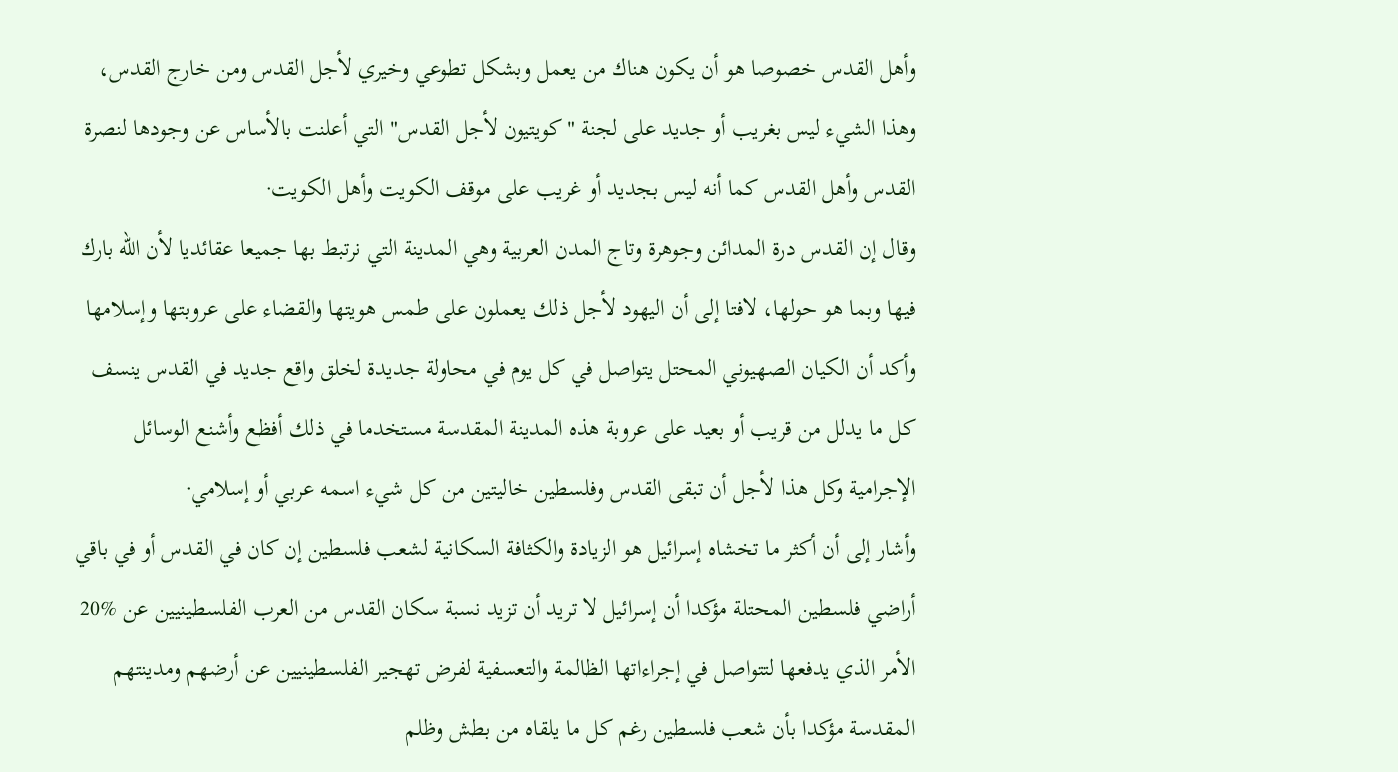وأهل القدس خصوصا هو أن يكون هناك من يعمل وبشكل تطوعي وخيري لأجل القدس ومن خارج القدس، وهذا الشيء ليس بغريب أو جديد على لجنة "كويتيون لأجل القدس" التي أعلنت بالأساس عن وجودها لنصرة القدس وأهل القدس كما أنه ليس بجديد أو غريب على موقف الكويت وأهل الكويت·
وقال إن القدس درة المدائن وجوهرة وتاج المدن العربية وهي المدينة التي نرتبط بها جميعا عقائديا لأن الله بارك فيها وبما هو حولها، لافتا إلى أن اليهود لأجل ذلك يعملون على طمس هويتها والقضاء على عروبتها وإسلامها وأكد أن الكيان الصهيوني المحتل يتواصل في كل يوم في محاولة جديدة لخلق واقع جديد في القدس ينسف كل ما يدلل من قريب أو بعيد على عروبة هذه المدينة المقدسة مستخدما في ذلك أفظع وأشنع الوسائل الإجرامية وكل هذا لأجل أن تبقى القدس وفلسطين خاليتين من كل شيء اسمه عربي أو إسلامي·
وأشار إلى أن أكثر ما تخشاه إسرائيل هو الزيادة والكثافة السكانية لشعب فلسطين إن كان في القدس أو في باقي أراضي فلسطين المحتلة مؤكدا أن إسرائيل لا تريد أن تزيد نسبة سكان القدس من العرب الفلسطينيين عن %20 الأمر الذي يدفعها لتتواصل في إجراءاتها الظالمة والتعسفية لفرض تهجير الفلسطينيين عن أرضهم ومدينتهم المقدسة مؤكدا بأن شعب فلسطين رغم كل ما يلقاه من بطش وظلم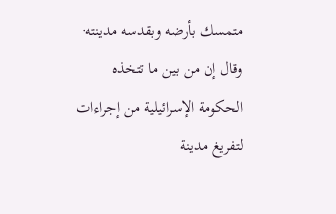متمسك بأرضه وبقدسه مدينته·
وقال إن من بين ما تتخذه الحكومة الإسرائيلية من إجراءات لتفريغ مدينة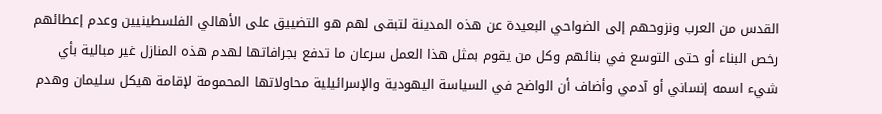القدس من العرب ونزوحهم إلى الضواحي البعيدة عن هذه المدينة لتبقى لهم هو التضييق على الأهالي الفلسطينيين وعدم إعطائهم رخص البناء أو حتى التوسع في بنائهم وكل من يقوم بمثل هذا العمل سرعان ما تدفع بجرافاتها لهدم هذه المنازل غير مبالية بأي شيء اسمه إنساني أو آدمي وأضاف أن الواضح في السياسة اليهودية والإسرائيلية محاولاتها المحمومة لإقامة هيكل سليمان وهدم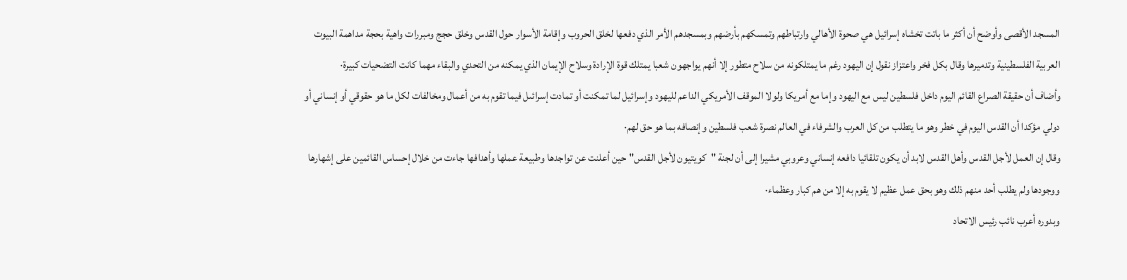المسجد الأقصى وأوضح أن أكثر ما باتت تخشاه إسرائيل هي صحوة الأهالي وارتباطهم وتمسكهم بأرضهم وبمسجدهم الأمر الذي دفعها لخلق الحروب وإقامة الأسوار حول القدس وخلق حجج ومبررات واهية بحجة مداهمة البيوت العربية الفلسطينية وتدميرها وقال بكل فخر واعتزاز نقول إن اليهود رغم ما يمتلكونه من سلاح متطور إلا أنهم يواجهون شعبا يمتلك قوة الإرادة وسلاح الإيمان الذي يمكنه من التحدي والبقاء مهما كانت التضحيات كبيرة·
وأضاف أن حقيقة الصراع القائم اليوم داخل فلسطين ليس مع اليهود وإما مع أمريكا ولولا الموقف الأمريكي الداعم لليهود وإسرائيل لما تمكنت أو تمادت إسرائىل فيما تقوم به من أعمال ومخالفات لكل ما هو حقوقي أو إنساني أو دولي مؤكدا أن القدس اليوم في خطر وهو ما يتطلب من كل العرب والشرفاء في العالم نصرة شعب فلسطين وإنصافه بما هو حق لهم·
وقال إن العمل لأجل القدس وأهل القدس لابد أن يكون تلقائيا دافعه إنساني وعروبي مشيرا إلى أن لجنة "كويتيون لأجل القدس" حين أعلنت عن تواجدها وطبيعة عملها وأهدافها جاءت من خلال إحساس القائمين على إشهارها ووجودها ولم يطلب أحد منهم ذلك وهو بحق عمل عظيم لا يقوم به إلا من هم كبار وعظماء·
وبدوره أعرب نائب رئيس الاتحاد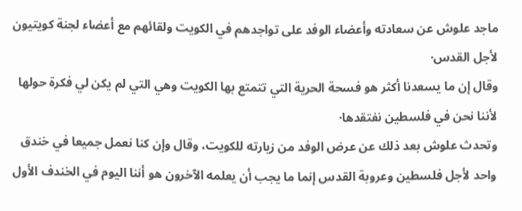ماجد علوش عن سعادته وأعضاء الوفد على تواجدهم في الكويت ولقائهم مع أعضاء لجنة كويتيون لأجل القدس·
وقال إن ما يسعدنا أكثر هو فسحة الحرية التي تتمتع بها الكويت وهي التي لم يكن لي فكرة حولها لأننا نحن في فلسطين نفتقدها·
وتحدث علوش بعد ذلك عن عرض الوفد من زيارته للكويت، وقال وإن كنا نعمل جميعا في خندق واحد لأجل فلسطين وعروبة القدس إنما ما يجب أن يعلمه الآخرون هو أننا اليوم في الخندف الأول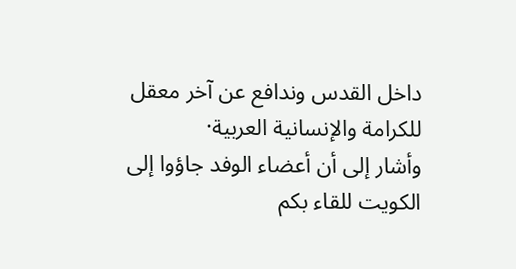داخل القدس وندافع عن آخر معقل للكرامة والإنسانية العربية·
وأشار إلى أن أعضاء الوفد جاؤوا إلى الكويت للقاء بكم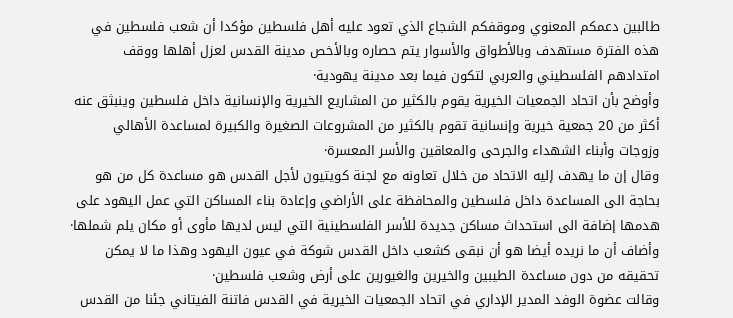طالبين دعمكم المعنوي وموقفكم الشجاع الذي تعود عليه أهل فلسطين مؤكدا أن شعب فلسطين في هذه الفترة مستهدف وبالأطواق والأسوار يتم حصاره وبالأخص مدينة القدس لعزل أهلها ووقف امتدادهم الفلسطيني والعربي لتكون فيما بعد مدينة يهودية·
وأوضح بأن اتحاد الجمعيات الخيرية يقوم بالكثير من المشاريع الخيرية والإنسانية داخل فلسطين وينبثق عنه أكثر من 20 جمعية خيرية وإنسانية تقوم بالكثير من المشروعات الصغيرة والكبيرة لمساعدة الأهالي وزوجات وأبناء الشهداء والجرحى والمعاقين والأسر المعسرة·
وقال إن ما يهدف إليه الاتحاد من خلال تعاونه مع لجنة كويتيون لأجل القدس هو مساعدة كل من هو بحاجة الى المساعدة داخل فلسطين والمحافظة على الأراضي وإعادة بناء المساكن التي عمل اليهود على هدمها إضافة الى استحداث مساكن جديدة للأسر الفلسطينية التي ليس لديها مأوى أو مكان يلم شملها·
وأضاف أن ما نريده أيضا هو أن نبقى كشعب داخل القدس شوكة في عيون اليهود وهذا ما لا يمكن تحقيقه من دون مساعدة الطيبين والخيرين والغيورين على أرض وشعب فلسطين·
وقالت عضوة الوفد المدير الإداري في اتحاد الجمعيات الخيرية في القدس فاتنة الفيتاني جئنا من القدس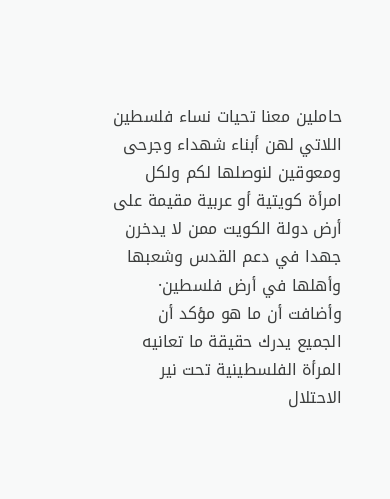حاملين معنا تحيات نساء فلسطين اللاتي لهن أبناء شهداء وجرحى ومعوقين لنوصلها لكم ولكل امرأة كويتية أو عربية مقيمة على أرض دولة الكويت ممن لا يدخرن جهدا في دعم القدس وشعبها وأهلها في أرض فلسطين·
وأضافت أن ما هو مؤكد أن الجميع يدرك حقيقة ما تعانيه المرأة الفلسطينية تحت نير الاحتلال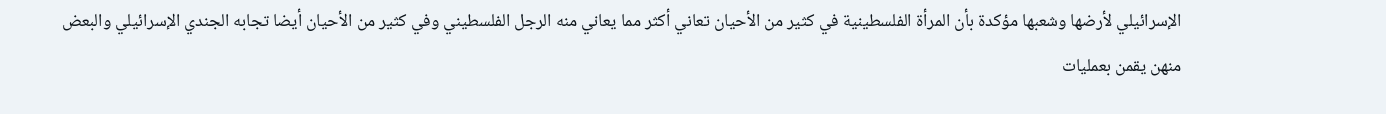الإسرائيلي لأرضها وشعبها مؤكدة بأن المرأة الفلسطينية في كثير من الأحيان تعاني أكثر مما يعاني منه الرجل الفلسطيني وفي كثير من الأحيان أيضا تجابه الجندي الإسرائيلي والبعض منهن يقمن بعمليات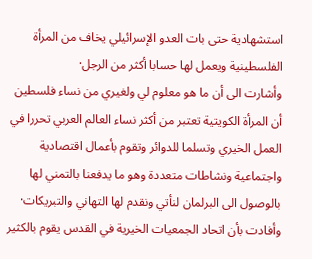استشهادية حتى بات العدو الإسرائيلي يخاف من المرأة الفلسطينية ويعمل لها حسابا أكثر من الرجل·
وأشارت الى أن ما هو معلوم لي ولغيري من نساء فلسطين أن المرأة الكويتية تعتبر من أكثر نساء العالم العربي تحررا في العمل الخيري وتسلما للدوائر وتقوم بأعمال اقتصادية واجتماعية ونشاطات متعددة وهو ما يدفعنا بالتمني لها بالوصول الى البرلمان لنأتي ونقدم لها التهاني والتبريكات·
وأفادت بأن اتحاد الجمعيات الخيرية في القدس يقوم بالكثير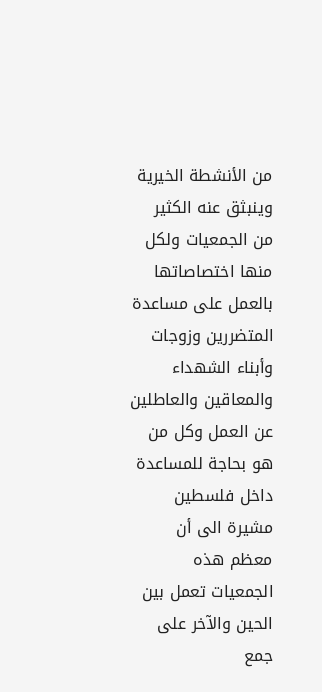من الأنشطة الخيرية وينبثق عنه الكثير من الجمعيات ولكل منها اختصاصاتها بالعمل على مساعدة المتضررين وزوجات وأبناء الشهداء والمعاقين والعاطلين عن العمل وكل من هو بحاجة للمساعدة داخل فلسطين مشيرة الى أن معظم هذه الجمعيات تعمل بين الحين والآخر على جمع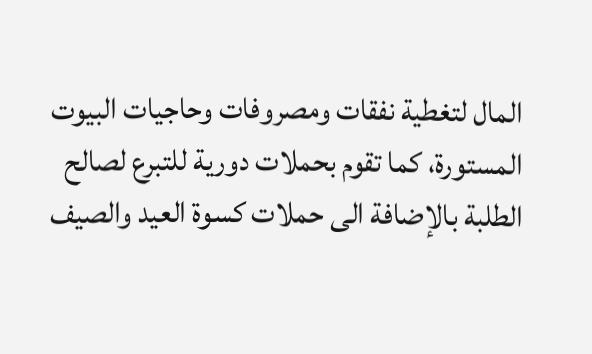المال لتغطية نفقات ومصروفات وحاجيات البيوت المستورة، كما تقوم بحملات دورية للتبرع لصالح الطلبة بالإضافة الى حملات كسوة العيد والصيف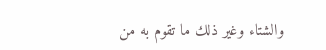والشتاء وغير ذلك ما تقوم به من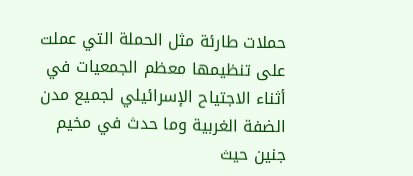حملات طارئة مثل الحملة التي عملت على تنظيمها معظم الجمعيات في أثناء الاجتياح الإسرائيلي لجميع مدن الضفة الغربية وما حدث في مخيم جنين حيث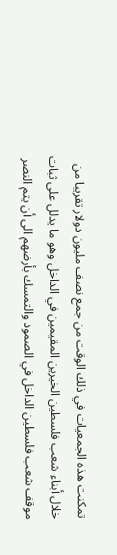تمكنت هذه الجمعيات في ذلك الوقت من جمع نصف مليون دولار تقريبا من خلال أبناء شعب فلسطين الخيرين المقيمين في الداخل وهو ما يدلل على ثبات موقف شعب فلسطين الداخل في الصمود والتمسك بأرضهم الى أن يتم النصر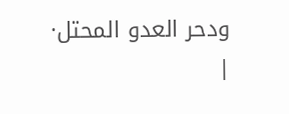ودحر العدو المحتل·
|